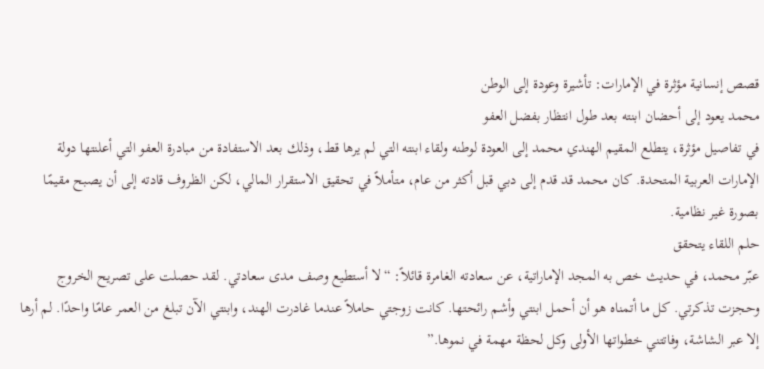قصص إنسانية مؤثرة في الإمارات: تأشيرة وعودة إلى الوطن
محمد يعود إلى أحضان ابنته بعد طول انتظار بفضل العفو
في تفاصيل مؤثرة، يتطلع المقيم الهندي محمد إلى العودة لوطنه ولقاء ابنته التي لم يرها قط، وذلك بعد الاستفادة من مبادرة العفو التي أعلنتها دولة الإمارات العربية المتحدة. كان محمد قد قدم إلى دبي قبل أكثر من عام، متأملاً في تحقيق الاستقرار المالي، لكن الظروف قادته إلى أن يصبح مقيمًا بصورة غير نظامية.
حلم اللقاء يتحقق
عبّر محمد، في حديث خص به المجد الإماراتية، عن سعادته الغامرة قائلاً: “لا أستطيع وصف مدى سعادتي. لقد حصلت على تصريح الخروج وحجزت تذكرتي. كل ما أتمناه هو أن أحمل ابنتي وأشم رائحتها. كانت زوجتي حاملاً عندما غادرت الهند، وابنتي الآن تبلغ من العمر عامًا واحدًا. لم أرها إلا عبر الشاشة، وفاتتني خطواتها الأولى وكل لحظة مهمة في نموها.”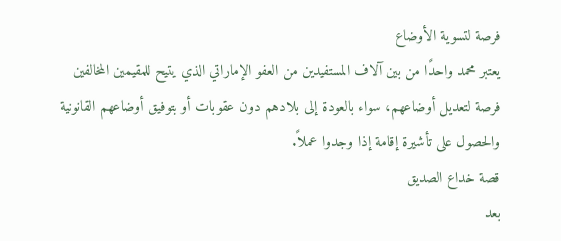فرصة لتسوية الأوضاع
يعتبر محمد واحدًا من بين آلاف المستفيدين من العفو الإماراتي الذي يتيح للمقيمين المخالفين فرصة لتعديل أوضاعهم، سواء بالعودة إلى بلادهم دون عقوبات أو بتوفيق أوضاعهم القانونية والحصول على تأشيرة إقامة إذا وجدوا عملاً.
قصة خداع الصديق
بعد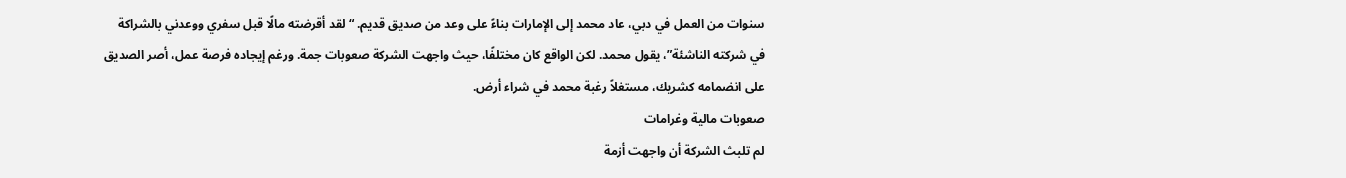سنوات من العمل في دبي، عاد محمد إلى الإمارات بناءً على وعد من صديق قديم. “لقد أقرضته مالًا قبل سفري ووعدني بالشراكة في شركته الناشئة”، يقول محمد. لكن الواقع كان مختلفًا، حيث واجهت الشركة صعوبات جمة. ورغم إيجاده فرصة عمل، أصر الصديق على انضمامه كشريك، مستغلاً رغبة محمد في شراء أرض.
صعوبات مالية وغرامات
لم تلبث الشركة أن واجهت أزمة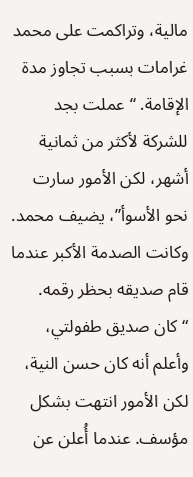مالية، وتراكمت على محمد غرامات بسبب تجاوز مدة الإقامة. “عملت بجد للشركة لأكثر من ثمانية أشهر، لكن الأمور سارت نحو الأسوأ”، يضيف محمد. وكانت الصدمة الأكبر عندما قام صديقه بحظر رقمه. “كان صديق طفولتي، وأعلم أنه كان حسن النية، لكن الأمور انتهت بشكل مؤسف. عندما أُعلن عن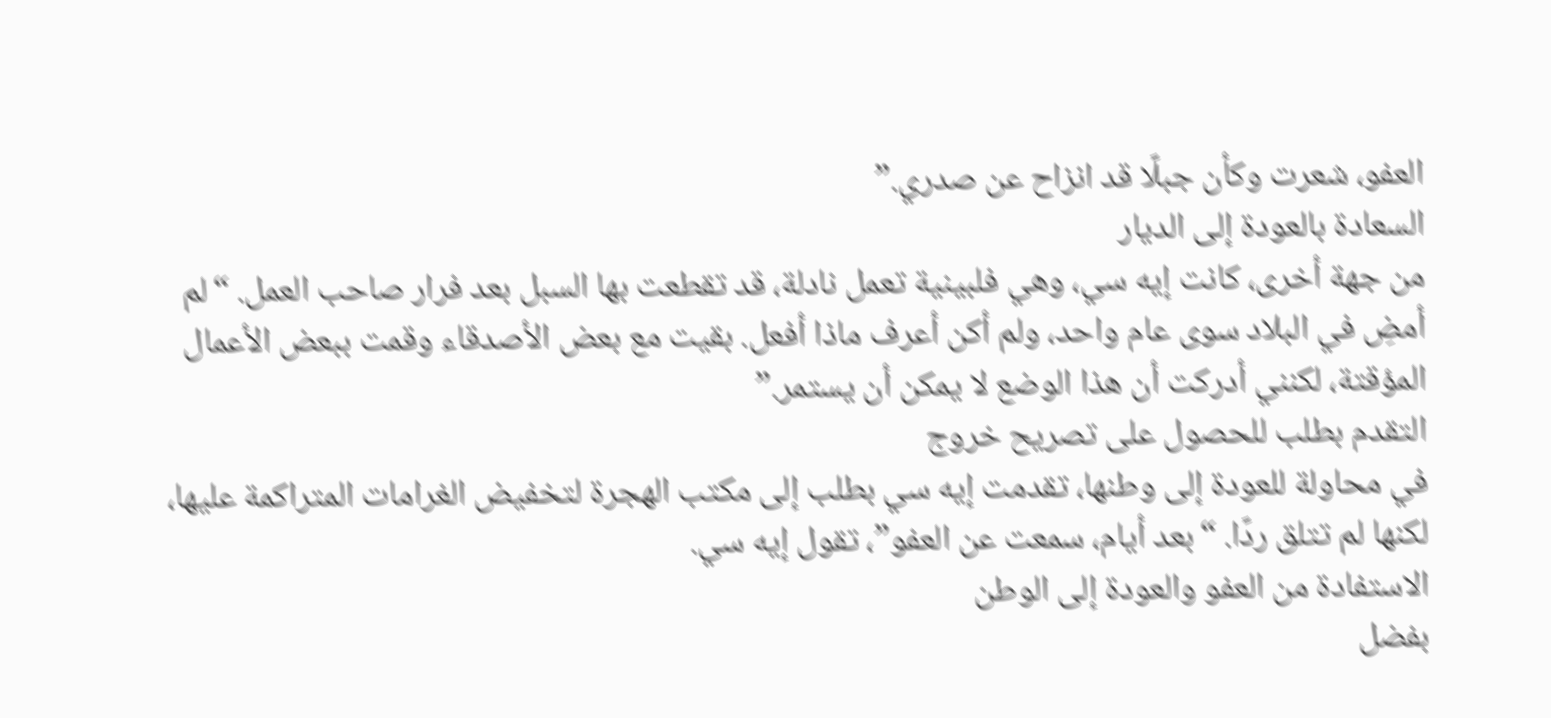العفو، شعرت وكأن جبلًا قد انزاح عن صدري.”
السعادة بالعودة إلى الديار
من جهة أخرى، كانت إيه سي، وهي فلبينية تعمل نادلة، قد تقطعت بها السبل بعد فرار صاحب العمل. “لم أمضِ في البلاد سوى عام واحد، ولم أكن أعرف ماذا أفعل. بقيت مع بعض الأصدقاء وقمت ببعض الأعمال المؤقتة، لكنني أدركت أن هذا الوضع لا يمكن أن يستمر.”
التقدم بطلب للحصول على تصريح خروج
في محاولة للعودة إلى وطنها، تقدمت إيه سي بطلب إلى مكتب الهجرة لتخفيض الغرامات المتراكمة عليها، لكنها لم تتلق ردًا. “بعد أيام، سمعت عن العفو”، تقول إيه سي.
الاستفادة من العفو والعودة إلى الوطن
بفضل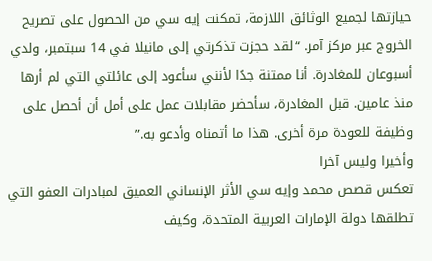حيازتها لجميع الوثائق اللازمة، تمكنت إيه سي من الحصول على تصريح الخروج عبر مركز آمر. “لقد حجزت تذكرتي إلى مانيلا في 14 سبتمبر، ولدي أسبوعان للمغادرة. أنا ممتنة جدًا لأنني سأعود إلى عائلتي التي لم أرها منذ عامين. قبل المغادرة، سأحضر مقابلات عمل على أمل أن أحصل على وظيفة للعودة مرة أخرى. هذا ما أتمناه وأدعو به.”
وأخيرا وليس آخرا
تعكس قصص محمد وإيه سي الأثر الإنساني العميق لمبادرات العفو التي تطلقها دولة الإمارات العربية المتحدة، وكيف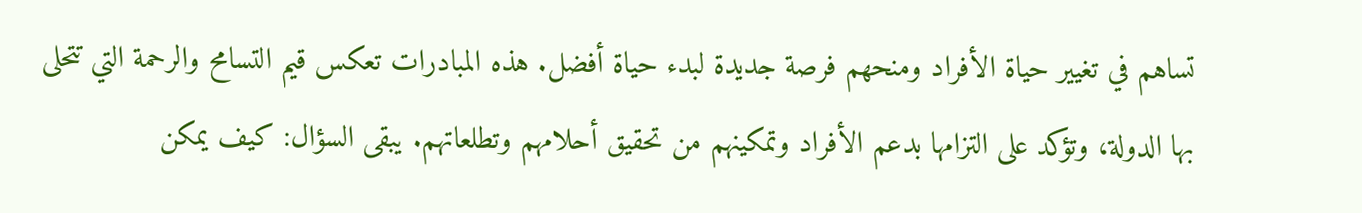تساهم في تغيير حياة الأفراد ومنحهم فرصة جديدة لبدء حياة أفضل. هذه المبادرات تعكس قيم التسامح والرحمة التي تتحلى بها الدولة، وتؤكد على التزامها بدعم الأفراد وتمكينهم من تحقيق أحلامهم وتطلعاتهم. يبقى السؤال: كيف يمكن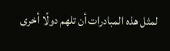لمثل هذه المبادرات أن تلهم دولًا أخرى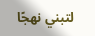لتبني نهجًا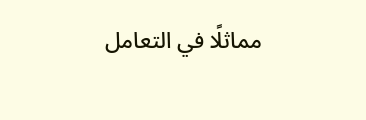مماثلًا في التعامل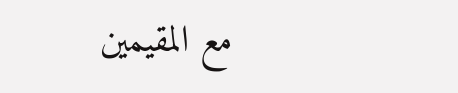مع المقيمين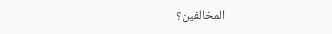المخالفين؟